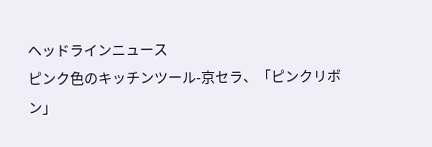ヘッドラインニュース
ピンク色のキッチンツール-京セラ、「ピンクリボン」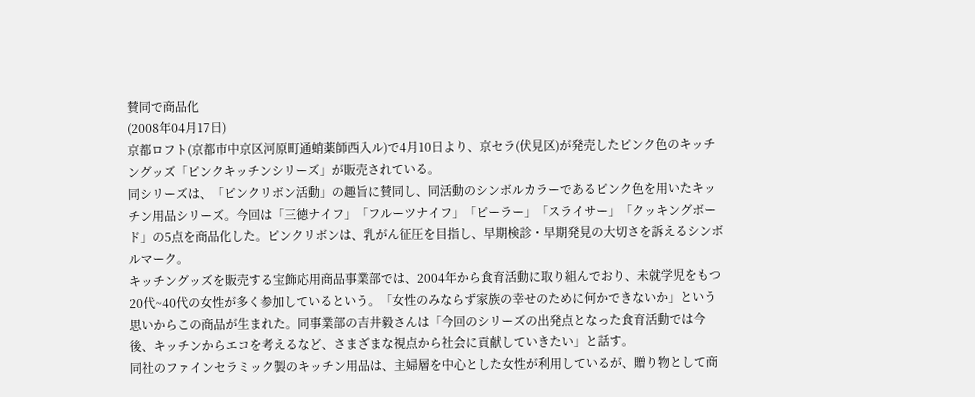賛同で商品化
(2008年04月17日)
京都ロフト(京都市中京区河原町通蛸薬師西入ル)で4月10日より、京セラ(伏見区)が発売したピンク色のキッチングッズ「ピンクキッチンシリーズ」が販売されている。
同シリーズは、「ピンクリボン活動」の趣旨に賛同し、同活動のシンボルカラーであるピンク色を用いたキッチン用品シリーズ。今回は「三徳ナイフ」「フルーツナイフ」「ピーラー」「スライサー」「クッキングボード」の5点を商品化した。ピンクリボンは、乳がん征圧を目指し、早期検診・早期発見の大切さを訴えるシンボルマーク。
キッチングッズを販売する宝飾応用商品事業部では、2004年から食育活動に取り組んでおり、未就学児をもつ20代~40代の女性が多く参加しているという。「女性のみならず家族の幸せのために何かできないか」という思いからこの商品が生まれた。同事業部の吉井毅さんは「今回のシリーズの出発点となった食育活動では今後、キッチンからエコを考えるなど、さまざまな視点から社会に貢献していきたい」と話す。
同社のファインセラミック製のキッチン用品は、主婦層を中心とした女性が利用しているが、贈り物として商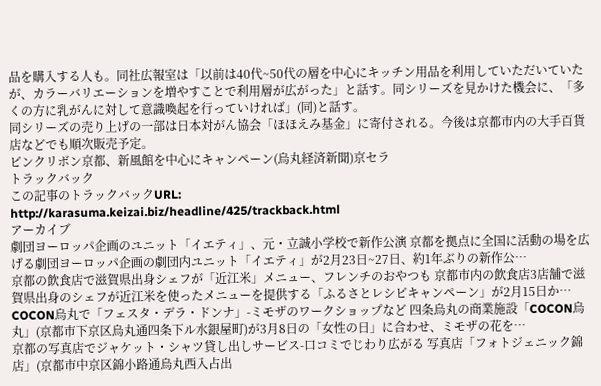品を購入する人も。同社広報室は「以前は40代~50代の層を中心にキッチン用品を利用していただいていたが、カラーバリエーションを増やすことで利用層が広がった」と話す。同シリーズを見かけた機会に、「多くの方に乳がんに対して意識喚起を行っていければ」(同)と話す。
同シリーズの売り上げの一部は日本対がん協会「ほほえみ基金」に寄付される。今後は京都市内の大手百貨店などでも順次販売予定。
ピンクリボン京都、新風館を中心にキャンペーン(烏丸経済新聞)京セラ
トラックバック
この記事のトラックバックURL:
http://karasuma.keizai.biz/headline/425/trackback.html
アーカイブ
劇団ヨーロッパ企画のユニット「イエティ」、元・立誠小学校で新作公演 京都を拠点に全国に活動の場を広げる劇団ヨーロッパ企画の劇団内ユニット「イエティ」が2月23日~27日、約1年ぶりの新作公…
京都の飲食店で滋賀県出身シェフが「近江米」メニュー、フレンチのおやつも 京都市内の飲食店3店舗で滋賀県出身のシェフが近江米を使ったメニューを提供する「ふるさとレシピキャンペーン」が2月15日か…
COCON烏丸で「フェスタ・デラ・ドンナ」-ミモザのワークショップなど 四条烏丸の商業施設「COCON烏丸」(京都市下京区烏丸通四条下ル水銀屋町)が3月8日の「女性の日」に合わせ、ミモザの花を…
京都の写真店でジャケット・シャツ貸し出しサービス-口コミでじわり広がる 写真店「フォトジェニック錦店」(京都市中京区錦小路通烏丸西入占出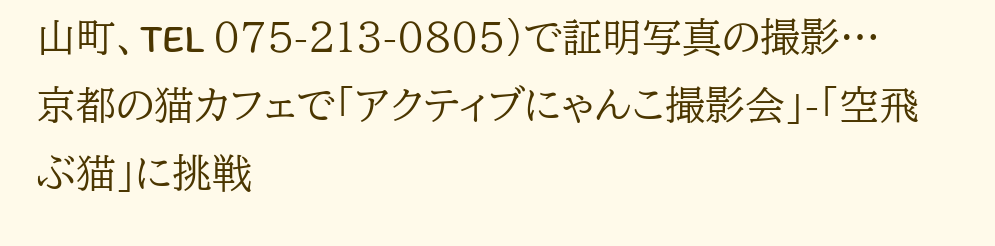山町、TEL 075-213-0805)で証明写真の撮影…
京都の猫カフェで「アクティブにゃんこ撮影会」-「空飛ぶ猫」に挑戦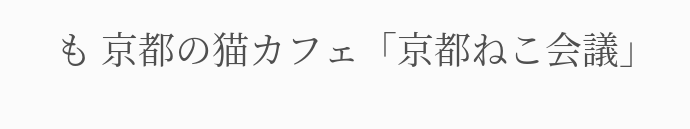も 京都の猫カフェ「京都ねこ会議」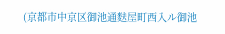(京都市中京区御池通麩屋町西入ル御池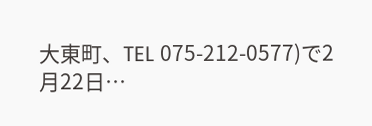大東町、TEL 075-212-0577)で2月22日…